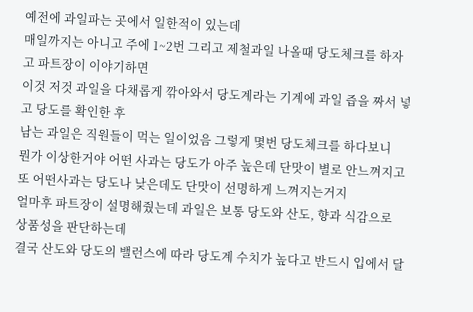예전에 과일파는 곳에서 일한적이 있는데
매일까지는 아니고 주에 1~2번 그리고 제철과일 나올때 당도체크를 하자고 파트장이 이야기하면
이것 저것 과일을 다채롭게 깎아와서 당도계라는 기계에 과일 즙을 짜서 넣고 당도를 확인한 후
남는 과일은 직원들이 먹는 일이었음 그렇게 몇번 당도체크를 하다보니
뭔가 이상한거야 어떤 사과는 당도가 아주 높은데 단맛이 별로 안느껴지고 또 어떤사과는 당도나 낮은데도 단맛이 선명하게 느껴지는거지
얼마후 파트장이 설명해줬는데 과일은 보통 당도와 산도, 향과 식감으로 상품성을 판단하는데
결국 산도와 당도의 밸런스에 따라 당도계 수치가 높다고 반드시 입에서 달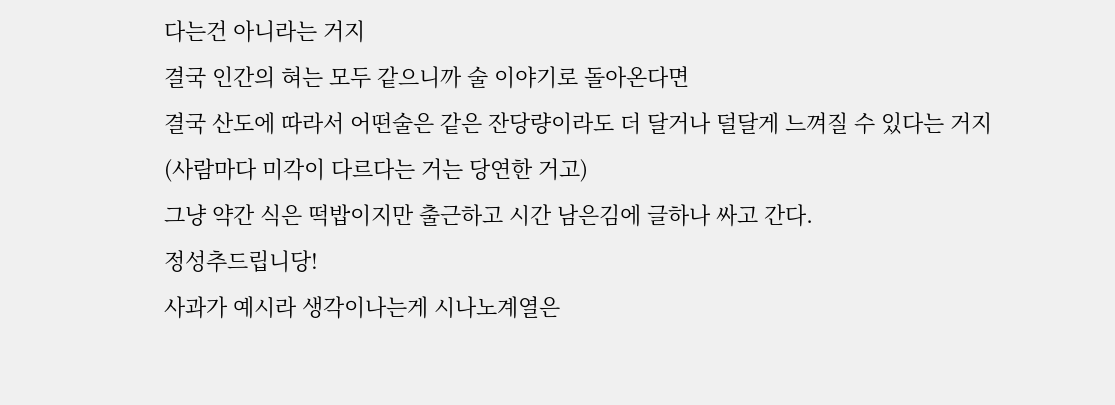다는건 아니라는 거지
결국 인간의 혀는 모두 같으니까 술 이야기로 돌아온다면
결국 산도에 따라서 어떤술은 같은 잔당량이라도 더 달거나 덜달게 느껴질 수 있다는 거지
(사람마다 미각이 다르다는 거는 당연한 거고)
그냥 약간 식은 떡밥이지만 출근하고 시간 남은김에 글하나 싸고 간다.
정성추드립니당!
사과가 예시라 생각이나는게 시나노계열은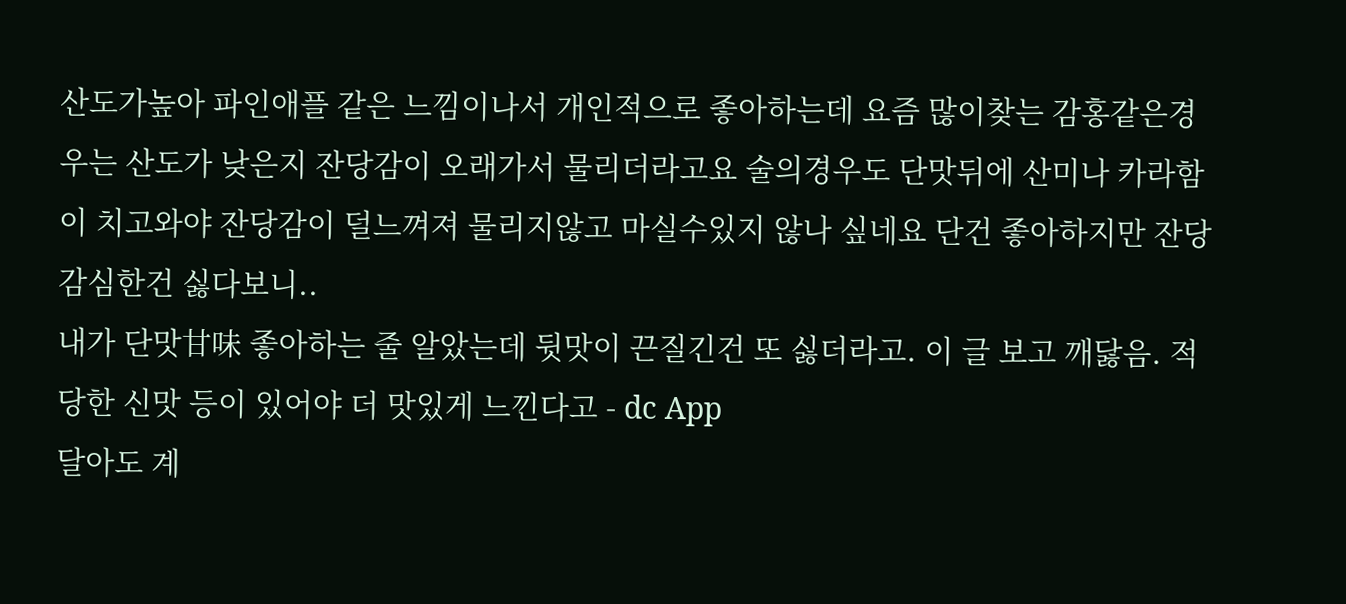산도가높아 파인애플 같은 느낌이나서 개인적으로 좋아하는데 요즘 많이찾는 감홍같은경우는 산도가 낮은지 잔당감이 오래가서 물리더라고요 술의경우도 단맛뒤에 산미나 카라함이 치고와야 잔당감이 덜느껴져 물리지않고 마실수있지 않나 싶네요 단건 좋아하지만 잔당감심한건 싫다보니..
내가 단맛甘味 좋아하는 줄 알았는데 뒷맛이 끈질긴건 또 싫더라고. 이 글 보고 깨닳음. 적당한 신맛 등이 있어야 더 맛있게 느낀다고 - dc App
달아도 계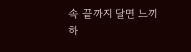속 끝까지 달면 느끼하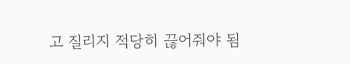고 질리지 적당히 끊어줘야 됨